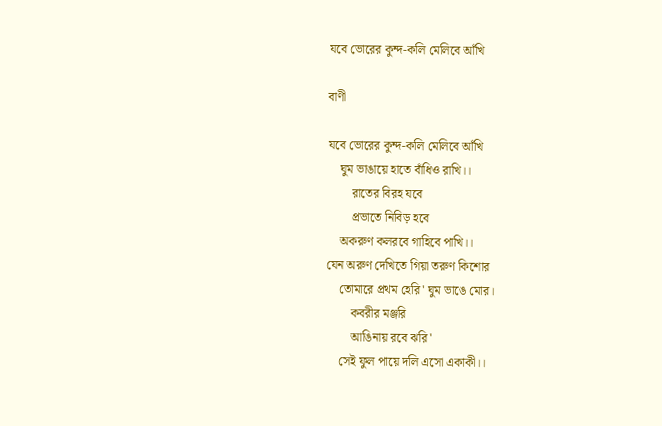যবে ভোরের কুন্দ-কলি মেলিবে আঁখি

বাণী

যবে ভোরের কুন্দ-কলি মেলিবে আঁখি
    ঘুম ভাঙায়ে হাতে বাঁধিও রাখি।।
        রাতের বিরহ যবে
        প্রভাতে নিবিড় হবে
    অকরুণ কলরবে গাহিবে পাখি।।
যেন অরুণ দেখিতে গিয়া তরুণ কিশোর
    তোমারে প্রথম হেরি' ঘুম ভাঙে মোর।
        কবরীর মঞ্জরি
        আঙিনায় রবে ঝরি'
    সেই ফুল পায়ে দলি এসো একাকী।।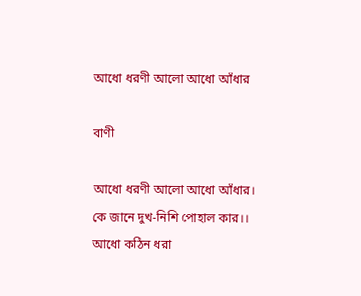আধো ধরণী আলো আধো আঁধার

বাণী

আধো ধরণী আলো আধো আঁধার।
কে জানে দুখ-নিশি পোহাল কার।।
আধো কঠিন ধরা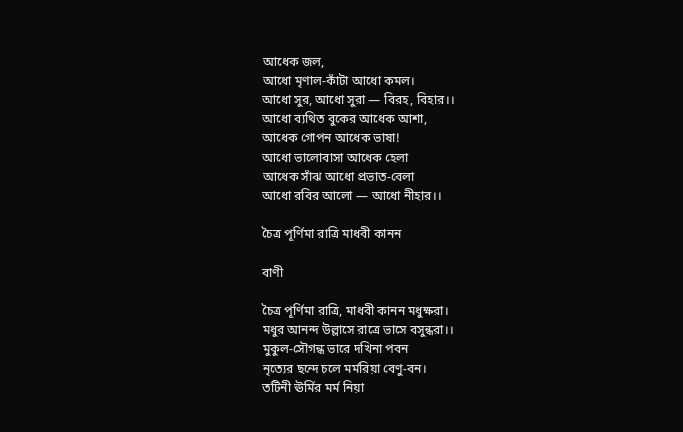আধেক জল,
আধো মৃণাল-কাঁটা আধো কমল।
আধো সুর, আধো সুরা — বিরহ, বিহার।।
আধো ব্যথিত বুকের আধেক আশা,
আধেক গোপন আধেক ভাষা!
আধো ভালোবাসা আধেক হেলা
আধেক সাঁঝ আধো প্রভাত-বেলা
আধো রবির আলো — আধো নীহার।।

চৈত্র পূর্ণিমা রাত্রি মাধবী কানন

বাণী

চৈত্র পূর্ণিমা রাত্রি, মাধবী কানন মধুক্ষরা।
মধুর আনন্দ উল্লাসে রাত্রে ভাসে বসুন্ধরা।।
মুকুল-সৌগন্ধ ভারে দখিনা পবন
নৃত্যের ছন্দে চলে মর্মরিয়া বেণু-বন।
তটিনী ঊর্মির মর্ম নিয়া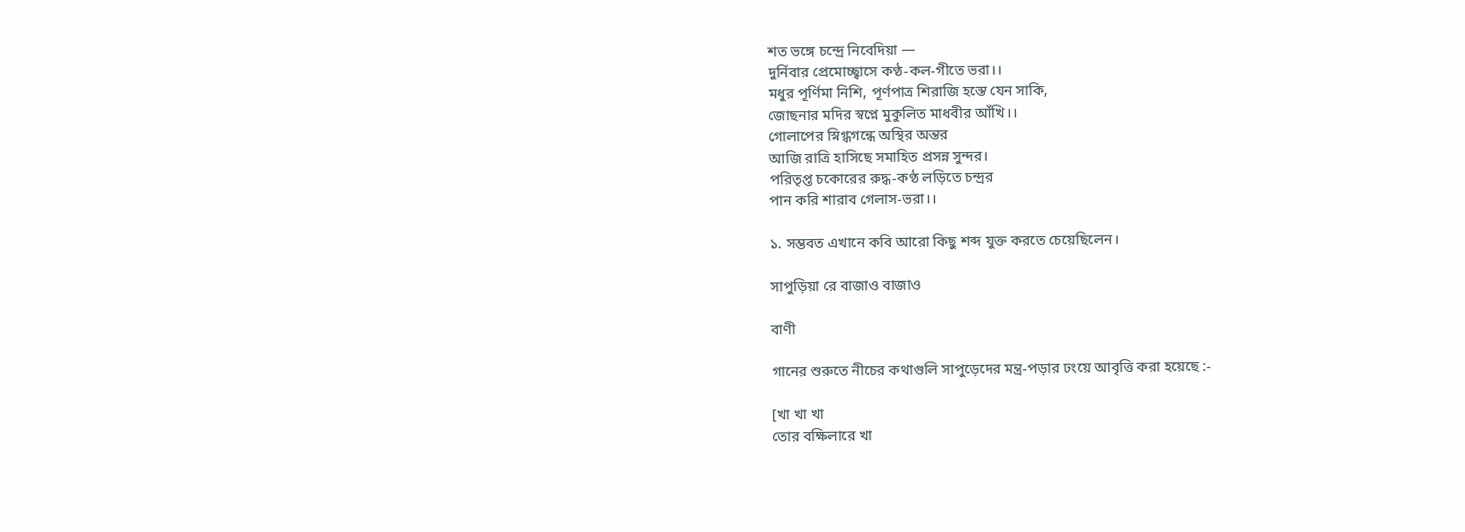শত ভঙ্গে চন্দ্রে নিবেদিয়া —
দুর্নিবার প্রেমোচ্ছ্বাসে কণ্ঠ-কল-গীতে ভরা।।
মধুর পূর্ণিমা নিশি, পূর্ণপাত্র শিরাজি হস্তে যেন সাকি,
জোছনার মদির স্বপ্নে মুকুলিত মাধবীর আঁখি।।
গোলাপের স্নিগ্ধগন্ধে অস্থির অন্তর
আজি রাত্রি হাসিছে সমাহিত প্রসন্ন সুন্দর।
পরিতৃপ্ত চকোরের রুদ্ধ-কণ্ঠ লড়িতে চন্দ্রর
পান করি শারাব গেলাস-ভরা।।

১. সম্ভবত এখানে কবি আরো কিছু শব্দ যুক্ত করতে চেয়েছিলেন।

সাপুড়িয়া রে বাজাও বাজাও

বাণী

গানের শুরুতে নীচের কথাগুলি সাপুড়েদের মন্ত্র-পড়ার ঢংয়ে আবৃত্তি করা হয়েছে :-

[খা খা খা
তোর বক্ষিলারে খা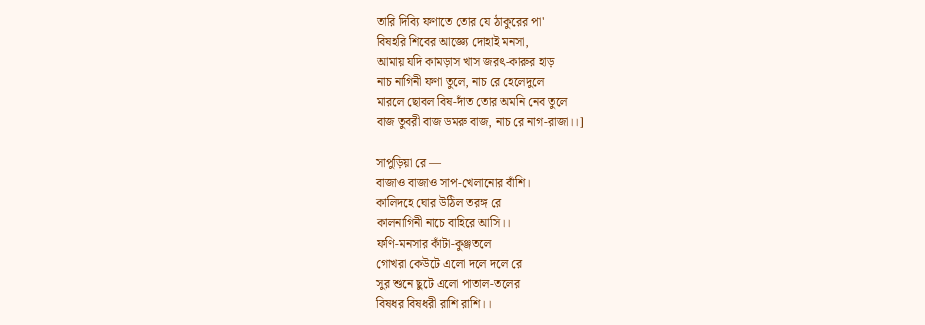তারি দিব্যি ফণাতে তোর যে ঠাকুরের পা'
বিষহরি শিবের আজ্ঞ্যে দোহাই মনসা,
আমায় যদি কামড়াস খাস জরৎ-কারুর হাড়
নাচ নাগিনী ফণা তুলে, নাচ রে হেলেদুলে
মারলে ছোবল বিষ-দাঁত তোর অমনি নেব তুলে
বাজ তুবরী বাজ ডমরু বাজ, নাচ রে নাগ-রাজা।।]

সাপুড়িয়া রে —
বাজাও বাজাও সাপ-খেলানোর বাঁশি।
কালিদহে ঘোর উঠিল তরঙ্গ রে
কালনাগিনী নাচে বাহিরে আসি।।
ফণি-মনসার কাঁটা-কুঞ্জতলে
গোখরা কেউটে এলো দলে দলে রে
সুর শুনে ছুটে এলো পাতাল-তলের
বিষধর বিষধরী রাশি রাশি।।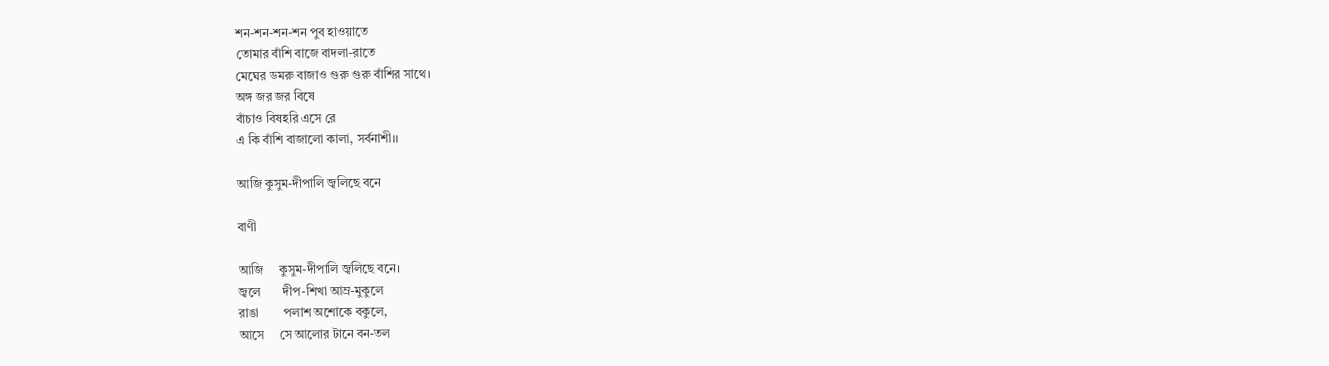শন-শন-শন-শন পুব হাওয়াতে
তোমার বাঁশি বাজে বাদলা-রাতে
মেঘের ডমরু বাজাও গুরু গুরু বাঁশির সাথে।
অঙ্গ জর জর বিষে
বাঁচাও বিষহরি এসে রে
এ কি বাঁশি বাজালো কালা, সর্বনাশী।।

আজি কুসুম-দীপালি জ্বলিছে বনে

বাণী

আজি     কুসুম-দীপালি জ্বলিছে বনে।
জ্বলে       দীপ-শিখা আম্র-মুকুলে
রাঙা        পলাশ অশোকে বকুলে,
আসে     সে আলোর টানে বন-তল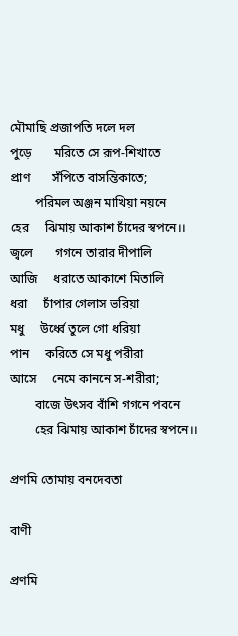মৌমাছি প্রজাপতি দলে দল
পুড়ে       মরিতে সে রূপ-শিখাতে
প্রাণ       সঁপিতে বাসন্তিকাতে;
        পরিমল অঞ্জন মাখিয়া নয়নে
হের     ঝিমায় আকাশ চাঁদের স্বপনে।।
জ্বলে       গগনে তারার দীপালি
আজি     ধরাতে আকাশে মিতালি
ধরা     চাঁপার গেলাস ভরিয়া
মধু     উর্ধ্বে তুলে গো ধরিয়া
পান     করিতে সে মধু পরীরা
আসে     নেমে কাননে স-শরীরা;
        বাজে উৎসব বাঁশি গগনে পবনে
        হের ঝিমায় আকাশ চাঁদের স্বপনে।।

প্রণমি তোমায় বনদেবতা

বাণী

প্রণমি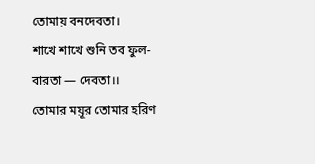তোমায় বনদেবতা।
শাখে শাখে শুনি তব ফুল-বারতা — দেবতা।।
তোমার ময়ূর তোমার হরিণ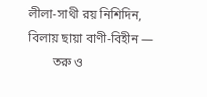লীলা-সাথী রয় নিশিদিন,
বিলায় ছায়া বাণী-বিহীন —
        তরু ও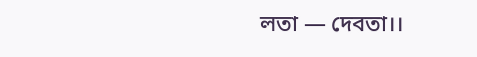লতা — দেবতা।।